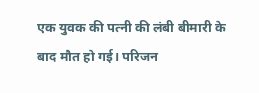एक युवक की पत्नी की लंबी बीमारी के बाद मौत हो गई। परिजन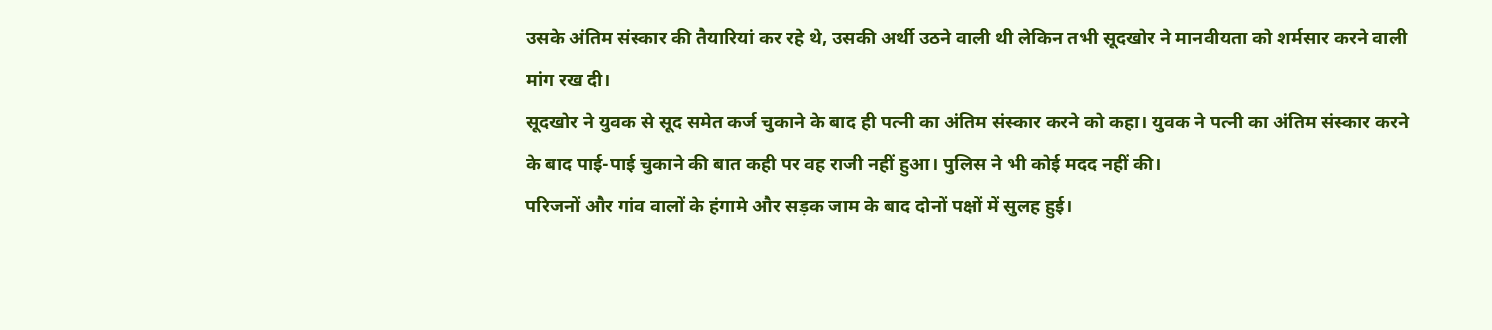उसके अंतिम संस्कार की तैयारियां कर रहे थे, उसकी अर्थी उठने वाली थी लेकिन तभी सूदखोर ने मानवीयता को शर्मसार करने वाली मांग रख दी।
सूदखोर ने युवक से सूद समेत कर्ज चुकाने के बाद ही पत्नी का अंतिम संस्कार करने को कहा। युवक ने पत्नी का अंतिम संस्कार करने के बाद पाई-पाई चुकाने की बात कही पर वह राजी नहीं हुआ। पुलिस ने भी कोई मदद नहीं की।
परिजनों और गांव वालों के हंगामे और सड़क जाम के बाद दोनों पक्षों में सुलह हुई।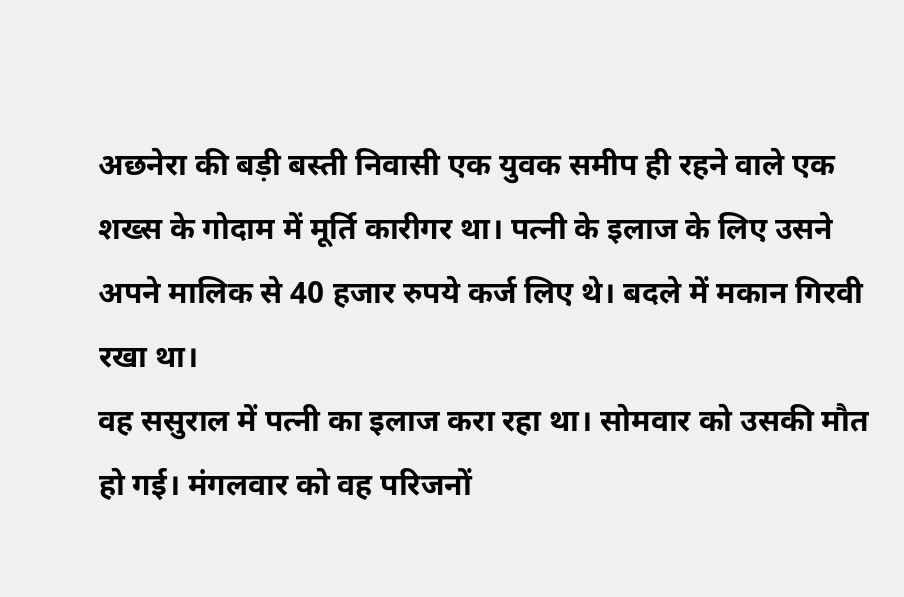अछनेरा की बड़ी बस्ती निवासी एक युवक समीप ही रहने वाले एक शख्स के गोदाम में मूर्ति कारीगर था। पत्नी के इलाज के लिए उसने अपने मालिक से 40 हजार रुपये कर्ज लिए थे। बदले में मकान गिरवी रखा था।
वह ससुराल में पत्नी का इलाज करा रहा था। सोमवार को उसकी मौत हो गई। मंगलवार को वह परिजनों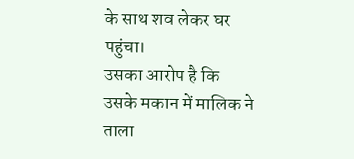के साथ शव लेकर घर पहुंचा।
उसका आरोप है कि उसके मकान में मालिक ने ताला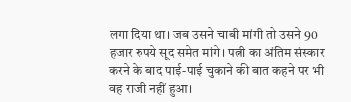लगा दिया था। जब उसने चाबी मांगी तो उसने 90 हजार रुपये सूद समेत मांगे। पत्नी का अंतिम संस्कार करने के बाद पाई-पाई चुकाने की बात कहने पर भी वह राजी नहीं हुआ।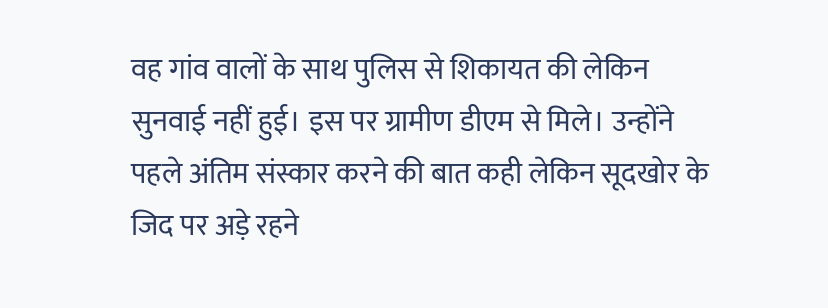वह गांव वालों के साथ पुलिस से शिकायत की लेकिन सुनवाई नहीं हुई। इस पर ग्रामीण डीएम से मिले। उन्होंने पहले अंतिम संस्कार करने की बात कही लेकिन सूदखोर के जिद पर अड़े रहने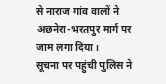से नाराज गांव वालों ने अछनेरा-भरतपुर मार्ग पर जाम लगा दिया।
सूचना पर पहुंची पुलिस ने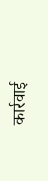कार्रवाई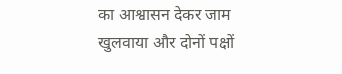का आश्वासन देकर जाम खुलवाया और दोनों पक्षों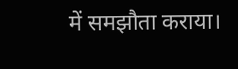में समझौता कराया।